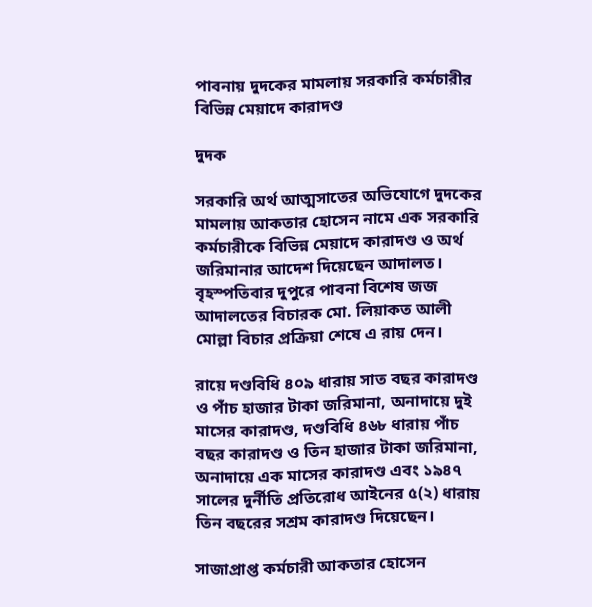পাবনায় দুদকের মামলায় সরকারি কর্মচারীর বিভিন্ন মেয়াদে কারাদণ্ড

দুদক

সরকারি অর্থ আত্মসাতের অভিযোগে দুদকের মামলায় আকতার হোসেন নামে এক সরকারি কর্মচারীকে বিভিন্ন মেয়াদে কারাদণ্ড ও অর্থ জরিমানার আদেশ দিয়েছেন আদালত। বৃহস্পতিবার দুপুরে পাবনা বিশেষ জজ আদালতের বিচারক মো. লিয়াকত আলী মোল্লা বিচার প্রক্রিয়া শেষে এ রায় দেন।

রায়ে দণ্ডবিধি ৪০৯ ধারায় সাত বছর কারাদণ্ড ও পাঁচ হাজার টাকা জরিমানা, অনাদায়ে দুই মাসের কারাদণ্ড, দণ্ডবিধি ৪৬৮ ধারায় পাঁচ বছর কারাদণ্ড ও তিন হাজার টাকা জরিমানা, অনাদায়ে এক মাসের কারাদণ্ড এবং ১৯৪৭ সালের দুর্নীতি প্রতিরোধ আইনের ৫(২) ধারায় তিন বছরের সশ্রম কারাদণ্ড দিয়েছেন।

সাজাপ্রাপ্ত কর্মচারী আকতার হোসেন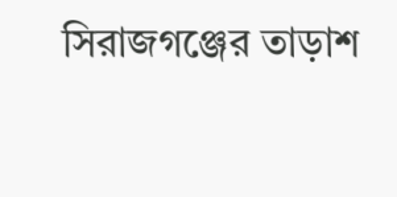সিরাজগঞ্জের তাড়াশ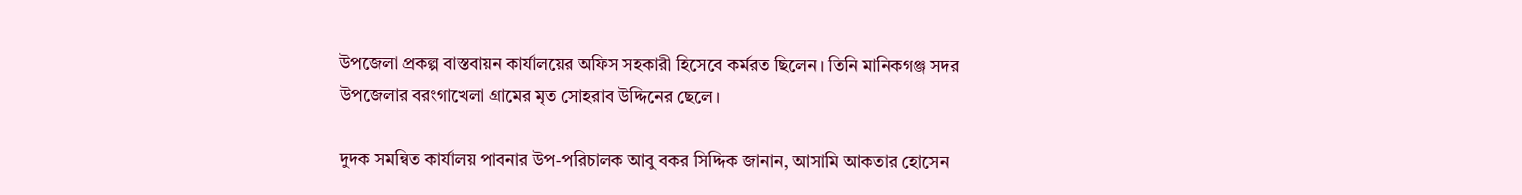উপজেলা প্রকল্প বাস্তবায়ন কার্যালয়ের অফিস সহকারী হিসেবে কর্মরত ছিলেন। তিনি মানিকগঞ্জ সদর উপজেলার বরংগাখেলা গ্রামের মৃত সোহরাব উদ্দিনের ছেলে।

দুদক সমন্বিত কার্যালয় পাবনার উপ-পরিচালক আবু বকর সিদ্দিক জানান, আসামি আকতার হোসেন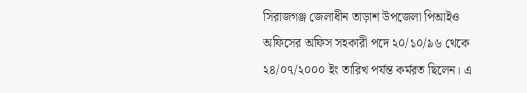সিরাজগঞ্জ জেলাধীন তাড়াশ উপজেলা পিআইও অফিসের অফিস সহকারী পদে ২০/১০/৯৬ থেকে ২৪/০৭/২০০০ ইং তারিখ পর্যন্ত কর্মরত ছিলেন। এ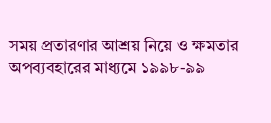সময় প্রতারণার আশ্রয় নিয়ে ও ক্ষমতার অপব্যবহারের মাধ্যমে ১৯৯৮-৯৯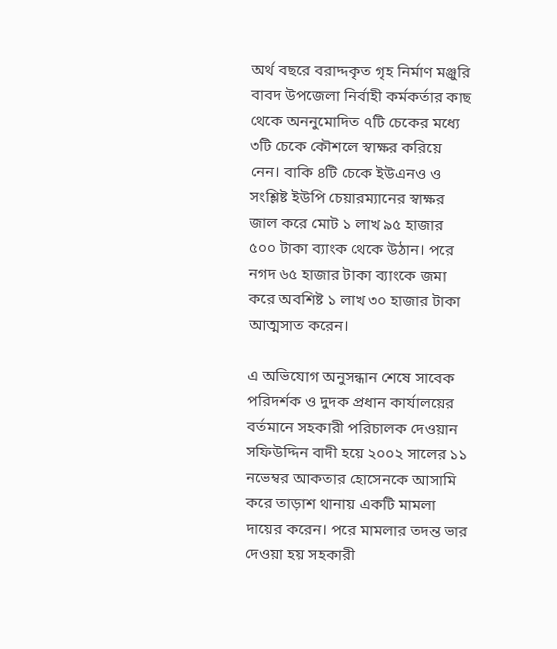অর্থ বছরে বরাদ্দকৃত গৃহ নির্মাণ মঞ্জুরি বাবদ উপজেলা নির্বাহী কর্মকর্তার কাছ থেকে অননুমোদিত ৭টি চেকের মধ্যে ৩টি চেকে কৌশলে স্বাক্ষর করিয়ে নেন। বাকি ৪টি চেকে ইউএনও ও সংশ্লিষ্ট ইউপি চেয়ারম্যানের স্বাক্ষর জাল করে মোট ১ লাখ ৯৫ হাজার ৫০০ টাকা ব্যাংক থেকে উঠান। পরে নগদ ৬৫ হাজার টাকা ব্যাংকে জমা করে অবশিষ্ট ১ লাখ ৩০ হাজার টাকা আত্মসাত করেন।

এ অভিযোগ অনুসন্ধান শেষে সাবেক পরিদর্শক ও দুদক প্রধান কার্যালয়ের বর্তমানে সহকারী পরিচালক দেওয়ান সফিউদ্দিন বাদী হয়ে ২০০২ সালের ১১ নভেম্বর আকতার হোসেনকে আসামি করে তাড়াশ থানায় একটি মামলা দায়ের করেন। পরে মামলার তদন্ত ভার দেওয়া হয় সহকারী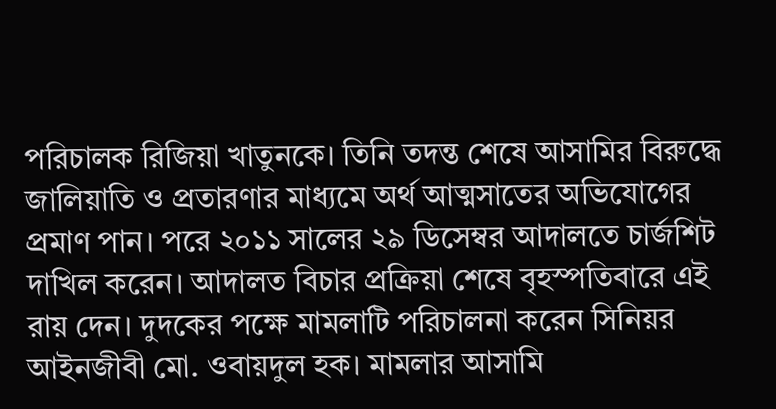পরিচালক রিজিয়া খাতুনকে। তিনি তদন্ত শেষে আসামির বিরুদ্ধে জালিয়াতি ও প্রতারণার মাধ্যমে অর্থ আত্মসাতের অভিযোগের প্রমাণ পান। পরে ২০১১ সালের ২৯ ডিসেম্বর আদালতে চার্জশিট দাখিল করেন। আদালত বিচার প্রক্রিয়া শেষে বৃহস্পতিবারে এই রায় দেন। দুদকের পক্ষে মামলাটি পরিচালনা করেন সিনিয়র আইনজীবী মো. ওবায়দুল হক। মামলার আসামি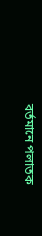বর্তমানে পলাতক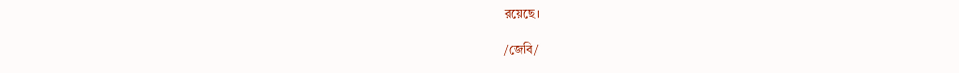রয়েছে।

/জেবি/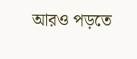আরও পড়তে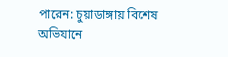পারেন: চুয়াডাঙ্গায় বিশেষ অভিযানে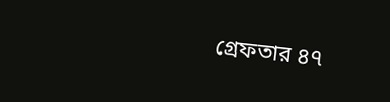গ্রেফতার ৪৭